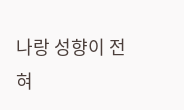나랑 성향이 전혀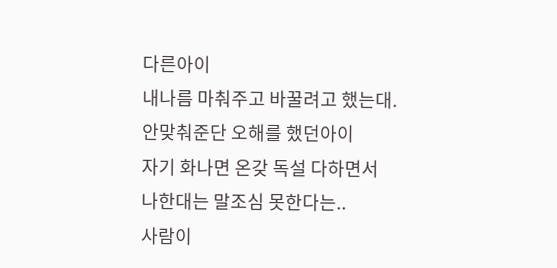다른아이
내나름 마춰주고 바꿀려고 했는대.
안맞춰준단 오해를 했던아이
자기 화나면 온갖 독설 다하면서
나한대는 말조심 못한다는..
사람이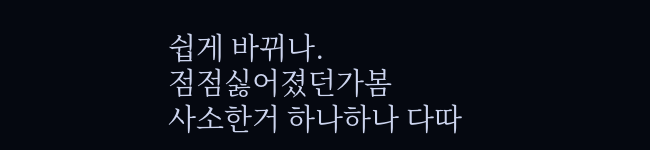쉽게 바뀌나.
점점싫어졌던가봄
사소한거 하나하나 다따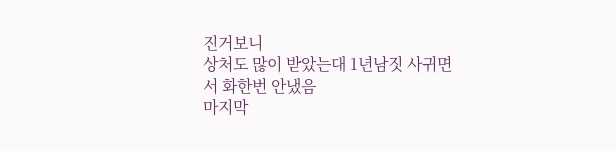진거보니
상처도 많이 받았는대 1년남짓 사귀면서 화한번 안냈음
마지막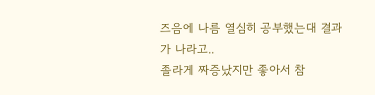즈음에 나름 열심히 공부했는대 결과가 나라고..
졸라게 짜증났지만 좋아서 참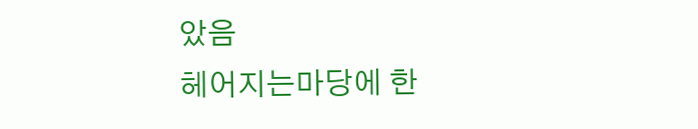았음
헤어지는마당에 한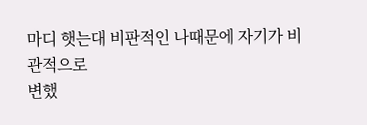마디 햇는대 비판적인 나때문에 자기가 비관적으로
변했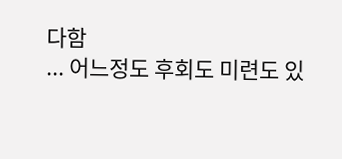다함
... 어느정도 후회도 미련도 있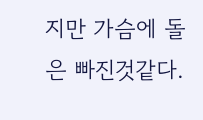지만 가슴에 돌은 빠진것같다.